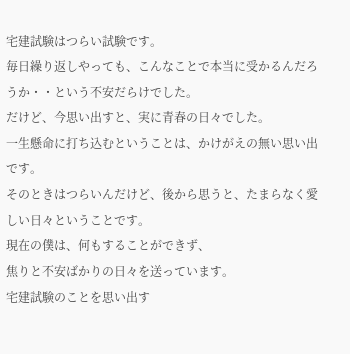宅建試験はつらい試験です。
毎日繰り返しやっても、こんなことで本当に受かるんだろうか・・という不安だらけでした。
だけど、今思い出すと、実に青春の日々でした。
一生懸命に打ち込むということは、かけがえの無い思い出です。
そのときはつらいんだけど、後から思うと、たまらなく愛しい日々ということです。
現在の僕は、何もすることができず、
焦りと不安ばかりの日々を送っています。
宅建試験のことを思い出す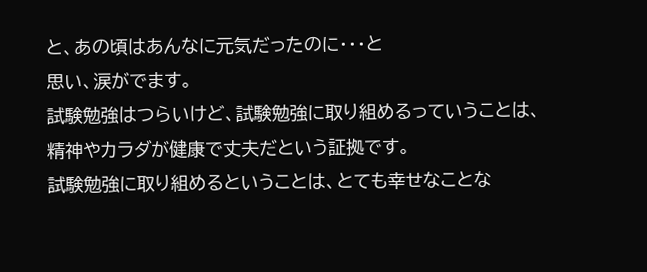と、あの頃はあんなに元気だったのに・・・と
思い、涙がでます。
試験勉強はつらいけど、試験勉強に取り組めるっていうことは、
精神やカラダが健康で丈夫だという証拠です。
試験勉強に取り組めるということは、とても幸せなことな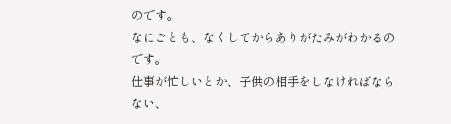のです。
なにごとも、なくしてからありがたみがわかるのです。
仕事が忙しいとか、子供の相手をしなければならない、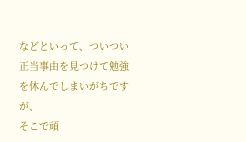などといって、ついつい正当事由を見つけて勉強を休んでしまいがちですが、
そこで頑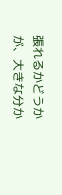張れるかどうかが、大きな分か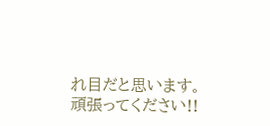れ目だと思います。
頑張ってください!!